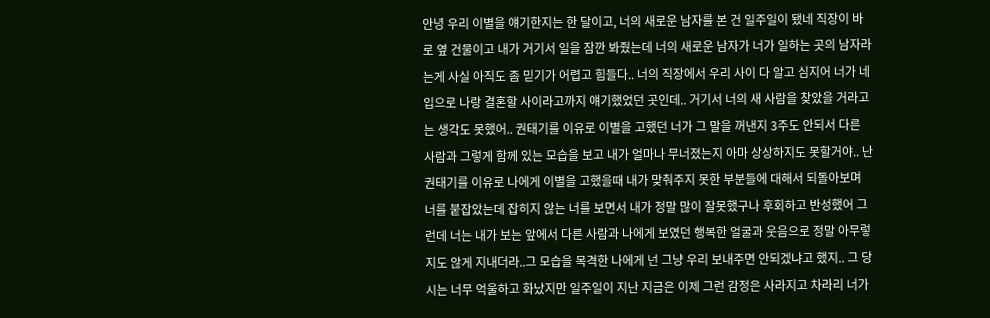안녕 우리 이별을 얘기한지는 한 달이고, 너의 새로운 남자를 본 건 일주일이 됐네 직장이 바로 옆 건물이고 내가 거기서 일을 잠깐 봐줬는데 너의 새로운 남자가 너가 일하는 곳의 남자라는게 사실 아직도 좀 믿기가 어렵고 힘들다.. 너의 직장에서 우리 사이 다 알고 심지어 너가 네 입으로 나랑 결혼할 사이라고까지 얘기했었던 곳인데.. 거기서 너의 새 사람을 찾았을 거라고는 생각도 못했어.. 권태기를 이유로 이별을 고했던 너가 그 말을 꺼낸지 3주도 안되서 다른 사람과 그렇게 함께 있는 모습을 보고 내가 얼마나 무너졌는지 아마 상상하지도 못할거야.. 난 권태기를 이유로 나에게 이별을 고했을때 내가 맞춰주지 못한 부분들에 대해서 되돌아보며 너를 붙잡았는데 잡히지 않는 너를 보면서 내가 정말 많이 잘못했구나 후회하고 반성했어 그런데 너는 내가 보는 앞에서 다른 사람과 나에게 보였던 행복한 얼굴과 웃음으로 정말 아무렇 지도 않게 지내더라..그 모습을 목격한 나에게 넌 그냥 우리 보내주면 안되겠냐고 했지.. 그 당시는 너무 억울하고 화났지만 일주일이 지난 지금은 이제 그런 감정은 사라지고 차라리 너가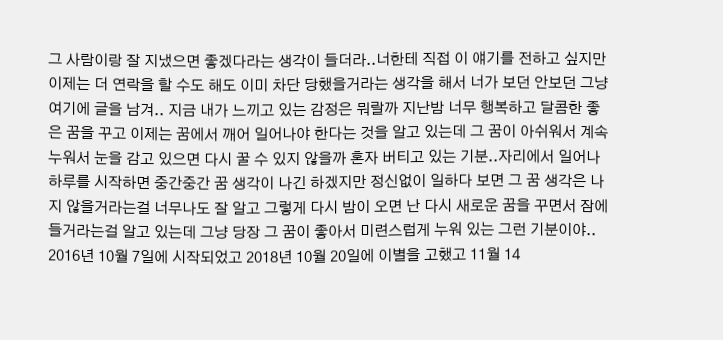그 사람이랑 잘 지냈으면 좋겠다라는 생각이 들더라..너한테 직접 이 얘기를 전하고 싶지만 이제는 더 연락을 할 수도 해도 이미 차단 당했을거라는 생각을 해서 너가 보던 안보던 그냥 여기에 글을 남겨.. 지금 내가 느끼고 있는 감정은 뭐랄까 지난밤 너무 행복하고 달콤한 좋은 꿈을 꾸고 이제는 꿈에서 깨어 일어나야 한다는 것을 알고 있는데 그 꿈이 아쉬워서 계속 누워서 눈을 감고 있으면 다시 꿀 수 있지 않을까 혼자 버티고 있는 기분..자리에서 일어나 하루를 시작하면 중간중간 꿈 생각이 나긴 하겠지만 정신없이 일하다 보면 그 꿈 생각은 나지 않을거라는걸 너무나도 잘 알고 그렇게 다시 밤이 오면 난 다시 새로운 꿈을 꾸면서 잠에 들거라는걸 알고 있는데 그냥 당장 그 꿈이 좋아서 미련스럽게 누워 있는 그런 기분이야.. 2016년 10월 7일에 시작되었고 2018년 10월 20일에 이별을 고했고 11월 14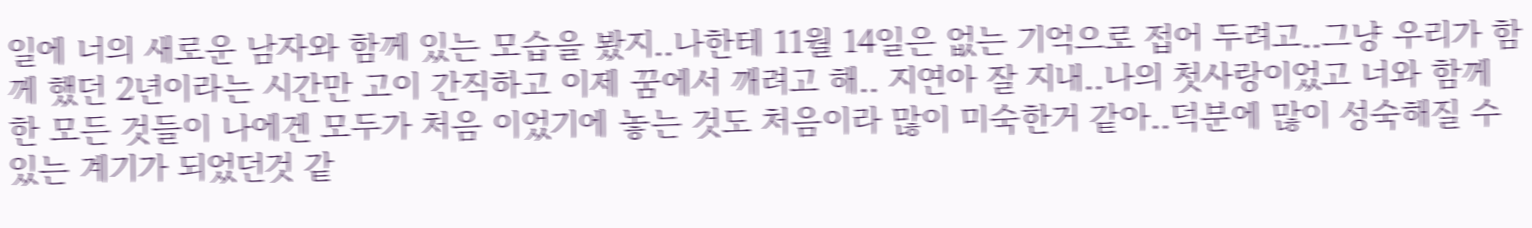일에 너의 새로운 남자와 함께 있는 모습을 봤지..나한테 11월 14일은 없는 기억으로 접어 두려고..그냥 우리가 함께 했던 2년이라는 시간만 고이 간직하고 이제 꿈에서 깨려고 해.. 지연아 잘 지내..나의 첫사랑이었고 너와 함께 한 모든 것들이 나에겐 모두가 처음 이었기에 놓는 것도 처음이라 많이 미숙한거 같아..덕분에 많이 성숙해질 수 있는 계기가 되었던것 같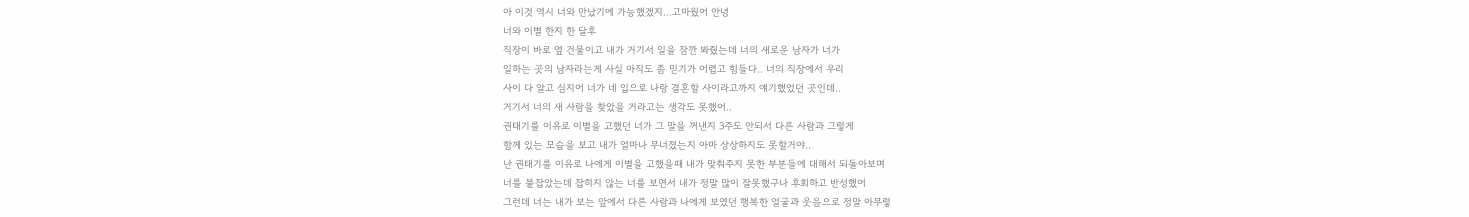아 이것 역시 너와 만났기에 가능했겠지...고마웠어 안녕
너와 이별 한지 한 달후
직장이 바로 옆 건물이고 내가 거기서 일을 잠깐 봐줬는데 너의 새로운 남자가 너가
일하는 곳의 남자라는게 사실 아직도 좀 믿기가 어렵고 힘들다.. 너의 직장에서 우리
사이 다 알고 심지어 너가 네 입으로 나랑 결혼할 사이라고까지 얘기했었던 곳인데..
거기서 너의 새 사람을 찾았을 거라고는 생각도 못했어..
권태기를 이유로 이별을 고했던 너가 그 말을 꺼낸지 3주도 안되서 다른 사람과 그렇게
함께 있는 모습을 보고 내가 얼마나 무너졌는지 아마 상상하지도 못할거야..
난 권태기를 이유로 나에게 이별을 고했을때 내가 맞춰주지 못한 부분들에 대해서 되돌아보며
너를 붙잡았는데 잡히지 않는 너를 보면서 내가 정말 많이 잘못했구나 후회하고 반성했어
그런데 너는 내가 보는 앞에서 다른 사람과 나에게 보였던 행복한 얼굴과 웃음으로 정말 아무렇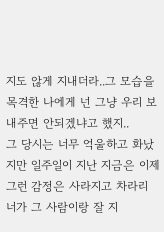지도 않게 지내더라..그 모습을 목격한 나에게 넌 그냥 우리 보내주면 안되겠냐고 했지..
그 당시는 너무 억울하고 화났지만 일주일이 지난 지금은 이제 그런 감정은 사라지고 차라리
너가 그 사람이랑 잘 지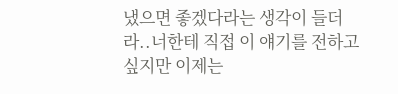냈으면 좋겠다라는 생각이 들더라..너한테 직접 이 얘기를 전하고
싶지만 이제는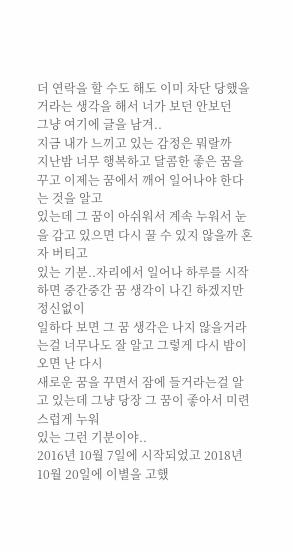더 연락을 할 수도 해도 이미 차단 당했을거라는 생각을 해서 너가 보던 안보던
그냥 여기에 글을 남겨..
지금 내가 느끼고 있는 감정은 뭐랄까
지난밤 너무 행복하고 달콤한 좋은 꿈을 꾸고 이제는 꿈에서 깨어 일어나야 한다는 것을 알고
있는데 그 꿈이 아쉬워서 계속 누워서 눈을 감고 있으면 다시 꿀 수 있지 않을까 혼자 버티고
있는 기분..자리에서 일어나 하루를 시작하면 중간중간 꿈 생각이 나긴 하겠지만 정신없이
일하다 보면 그 꿈 생각은 나지 않을거라는걸 너무나도 잘 알고 그렇게 다시 밤이 오면 난 다시
새로운 꿈을 꾸면서 잠에 들거라는걸 알고 있는데 그냥 당장 그 꿈이 좋아서 미련스럽게 누워
있는 그런 기분이야..
2016년 10월 7일에 시작되었고 2018년 10월 20일에 이별을 고했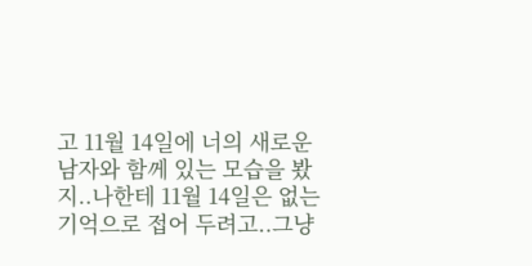고 11월 14일에 너의 새로운
남자와 함께 있는 모습을 봤지..나한테 11월 14일은 없는 기억으로 접어 두려고..그냥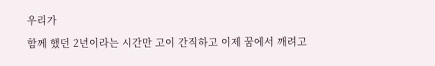우리가
함께 했던 2년이라는 시간만 고이 간직하고 이제 꿈에서 깨려고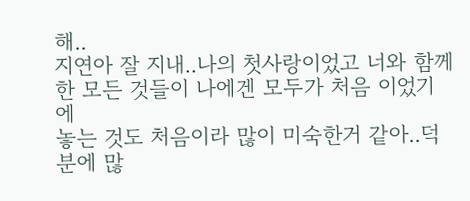해..
지연아 잘 지내..나의 첫사랑이었고 너와 함께 한 모든 것들이 나에겐 모두가 처음 이었기에
놓는 것도 처음이라 많이 미숙한거 같아..덕분에 많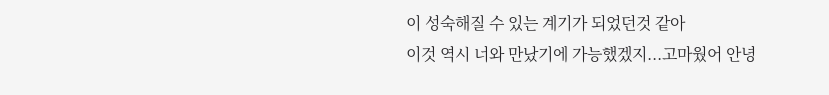이 성숙해질 수 있는 계기가 되었던것 같아
이것 역시 너와 만났기에 가능했겠지...고마웠어 안녕